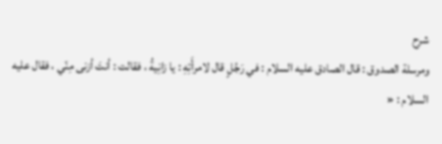شرح
ومرسلة الصدوق : قال الصادق عليه السلام : في رَجُلٍ قال لامرأَتِهِ : يا زانِيةُ ، فقالت : أنتَ أزنى مِنّي ، فقال عليه السلام : «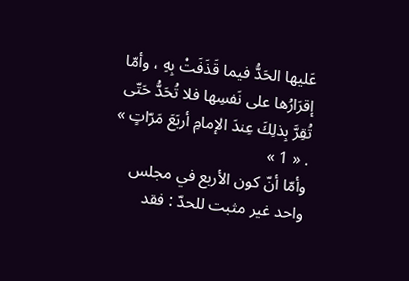عَليها الحَدُّ فيما قَذَفَتْ بِهِ ، وأمّا إقرَارُها على نَفسِها فلا تُحَدُّ حَتّى تُقِرَّ بِذلِكَ عِندَ الإمامِ أربَعَ مَرّاتٍ » . « 1 »
وأمّا أنّ كون الأربع في مجلس واحد غير مثبت للحدّ : فقد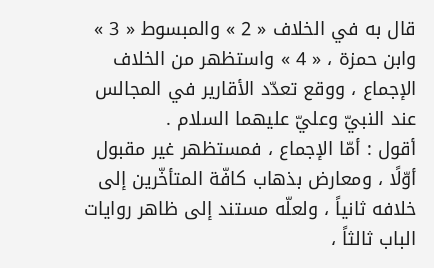قال به في الخلاف « 2 » والمبسوط « 3 » وابن حمزة ، « 4 » واستظهر من الخلاف الإجماع ، ووقع تعدّد الأقارير في المجالس عند النبيّ وعليّ عليهما السلام .
أقول : أمّا الإجماع ، فمستظهر غير مقبول أوّلًا ، ومعارض بذهاب كافّة المتأخّرين إلى خلافه ثانياً ، ولعلّه مستند إلى ظاهر روايات الباب ثالثاً ،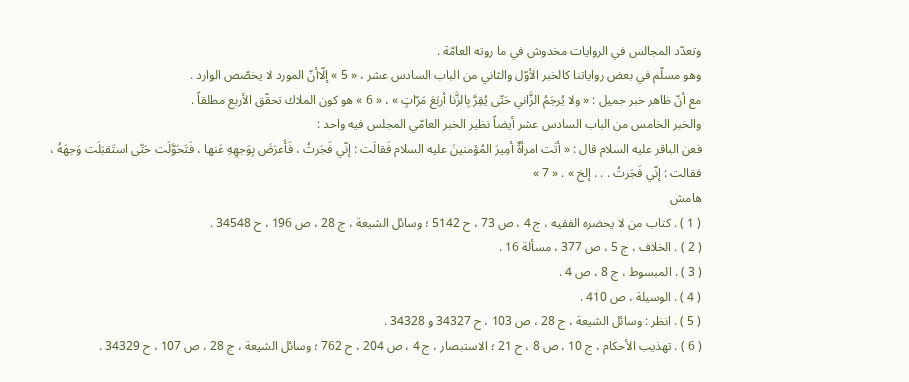وتعدّد المجالس في الروايات مخدوش في ما روته العامّة .
وهو مسلّم في بعض رواياتنا كالخبر الأوّل والثاني من الباب السادس عشر ، « 5 » إلّاأنّ المورد لا يخصّص الوارد .
مع أنّ ظاهر خبر جميل : « ولا يُرجَمُ الزَّاني حَتّى يُقِرَّ بِالزَّنا أربَعَ مَرّاتٍ » ، « 6 » هو كون الملاك تحقّق الأربع مطلقاً .
والخبر الخامس من الباب السادس عشر أيضاً نظير الخبر العامّي المجلس فيه واحد :
فعن الباقر عليه السلام قال : « أتَت امرأةٌ أمِيرَ المُؤمنينَ عليه السلام فَقالَت : إنّي فَجَرتُ ، فَأَعرَضَ بِوَجهِهِ عَنها ، فَتَحَوَّلَت حَتّى استَقبَلَت وَجهَهُ ، فقالت : إنّي فَجَرتُ . . . إلخ » . « 7 »
هامش
( 1 ) . كتاب من لا يحضره الفقيه ، ج 4 ، ص 73 ، ح 5142 ؛ وسائل الشيعة ، ج 28 ، ص 196 ، ح 34548 .
( 2 ) . الخلاف ، ج 5 ، ص 377 ، مسألة 16 .
( 3 ) . المبسوط ، ج 8 ، ص 4 .
( 4 ) . الوسيلة ، ص 410 .
( 5 ) . انظر : وسائل الشيعة ، ج 28 ، ص 103 ، ح 34327 و 34328 .
( 6 ) . تهذيب الأحكام ، ج 10 ، ص 8 ، ح 21 ؛ الاستبصار ، ج 4 ، ص 204 ، ح 762 ؛ وسائل الشيعة ، ج 28 ، ص 107 ، ح 34329 .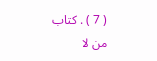( 7 ) . كتاب من لا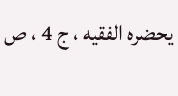يحضره الفقيه ، ج 4 ، ص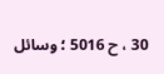30 ، ح 5016 ؛ وسائل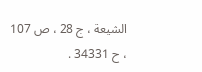الشيعة ، ج 28 ، ص 107 ، ح 34331 .